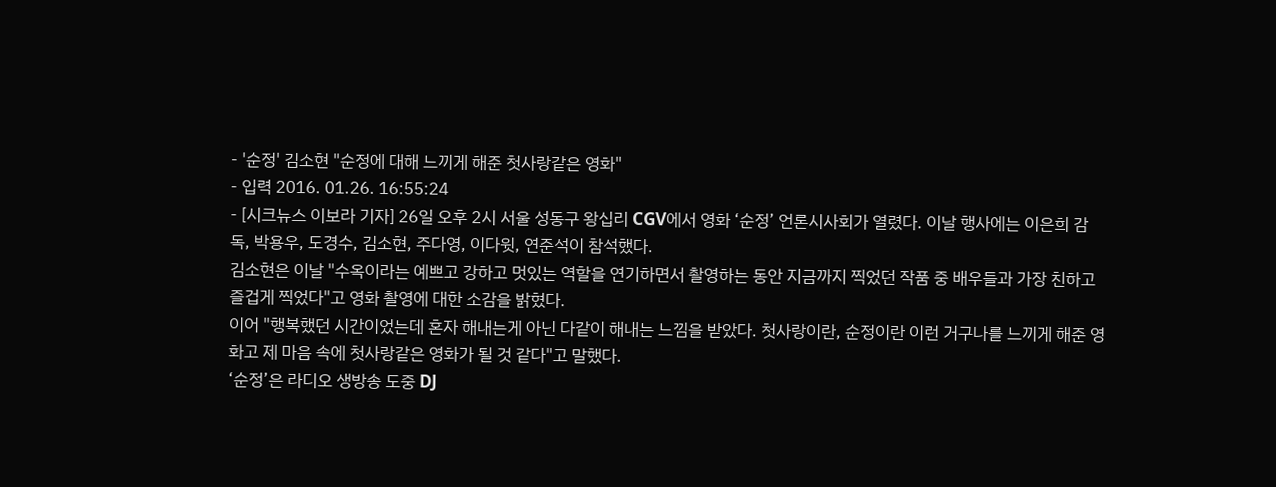- '순정' 김소현 "순정에 대해 느끼게 해준 첫사랑같은 영화"
- 입력 2016. 01.26. 16:55:24
- [시크뉴스 이보라 기자] 26일 오후 2시 서울 성동구 왕십리 CGV에서 영화 ‘순정’ 언론시사회가 열렸다. 이날 행사에는 이은희 감독, 박용우, 도경수, 김소현, 주다영, 이다윗, 연준석이 참석했다.
김소현은 이날 "수옥이라는 예쁘고 강하고 멋있는 역할을 연기하면서 촬영하는 동안 지금까지 찍었던 작품 중 배우들과 가장 친하고 즐겁게 찍었다"고 영화 촬영에 대한 소감을 밝혔다.
이어 "행복했던 시간이었는데 혼자 해내는게 아닌 다같이 해내는 느낌을 받았다. 첫사랑이란, 순정이란 이런 거구나를 느끼게 해준 영화고 제 마음 속에 첫사랑같은 영화가 될 것 같다"고 말했다.
‘순정’은 라디오 생방송 도중 DJ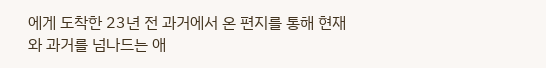에게 도착한 23년 전 과거에서 온 편지를 통해 현재와 과거를 넘나드는 애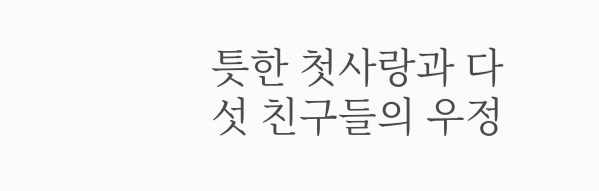틋한 첫사랑과 다섯 친구들의 우정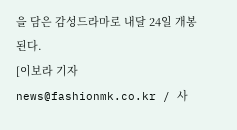을 담은 감성드라마로 내달 24일 개봉된다.
[이보라 기자 news@fashionmk.co.kr / 사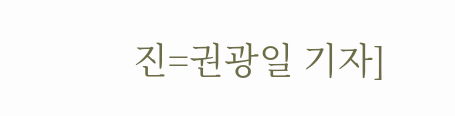진=권광일 기자]